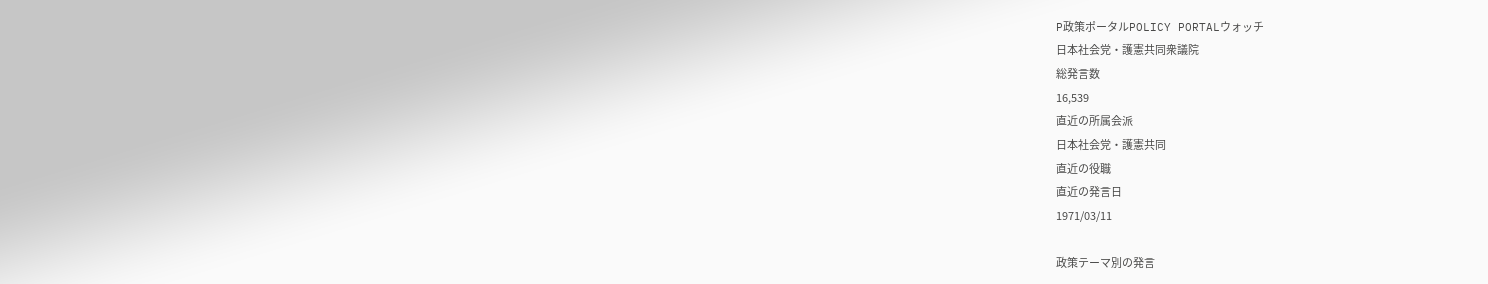P政策ポータルPOLICY PORTALウォッチ
日本社会党・護憲共同衆議院
総発言数
16,539
直近の所属会派
日本社会党・護憲共同
直近の役職
直近の発言日
1971/03/11

政策テーマ別の発言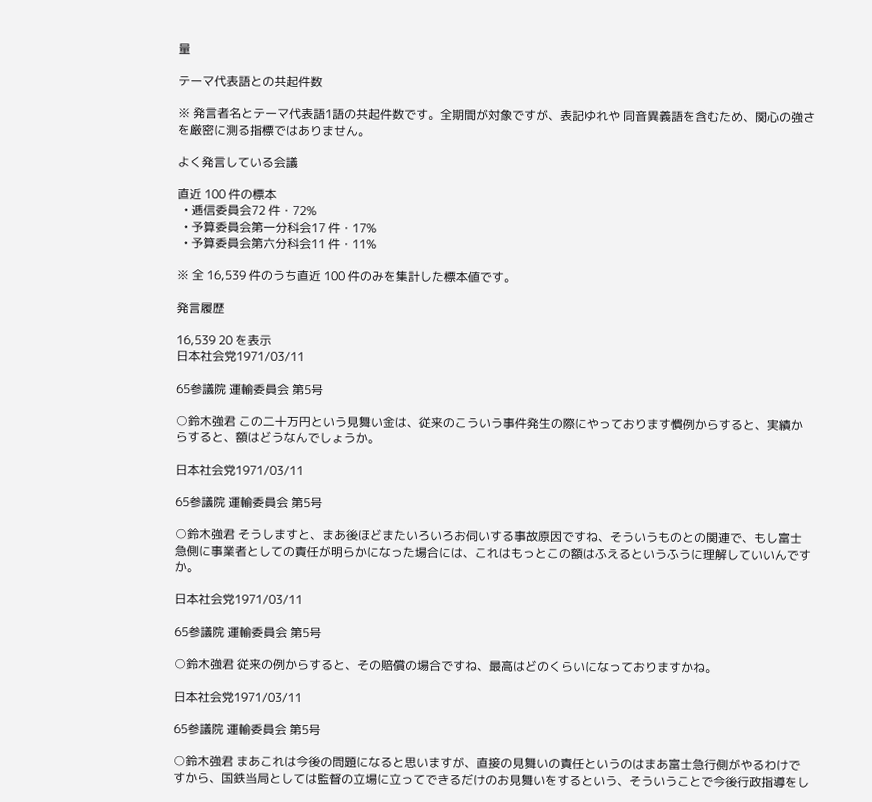量

テーマ代表語との共起件数

※ 発言者名とテーマ代表語1語の共起件数です。全期間が対象ですが、表記ゆれや 同音異義語を含むため、関心の強さを厳密に測る指標ではありません。

よく発言している会議

直近 100 件の標本
  • 逓信委員会72 件・72%
  • 予算委員会第一分科会17 件・17%
  • 予算委員会第六分科会11 件・11%

※ 全 16,539 件のうち直近 100 件のみを集計した標本値です。

発言履歴

16,539 20 を表示
日本社会党1971/03/11

65参議院 運輸委員会 第5号

○鈴木強君 この二十万円という見舞い金は、従来のこういう事件発生の際にやっております慣例からすると、実績からすると、額はどうなんでしょうか。

日本社会党1971/03/11

65参議院 運輸委員会 第5号

○鈴木強君 そうしますと、まあ後ほどまたいろいろお伺いする事故原因ですね、そういうものとの関連で、もし富士急側に事業者としての責任が明らかになった場合には、これはもっとこの額はふえるというふうに理解していいんですか。

日本社会党1971/03/11

65参議院 運輸委員会 第5号

○鈴木強君 従来の例からすると、その賠償の場合ですね、最高はどのくらいになっておりますかね。

日本社会党1971/03/11

65参議院 運輸委員会 第5号

○鈴木強君 まあこれは今後の問題になると思いますが、直接の見舞いの責任というのはまあ富士急行側がやるわけですから、国鉄当局としては監督の立場に立ってできるだけのお見舞いをするという、そういうことで今後行政指導をし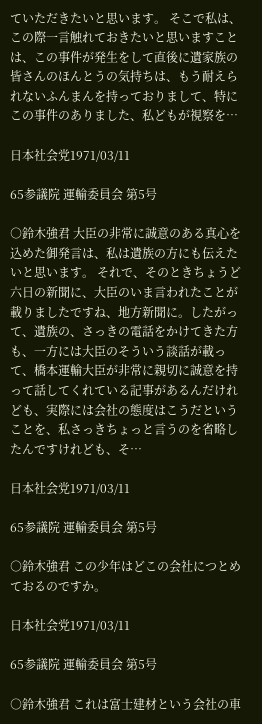ていただきたいと思います。 そこで私は、この際一言触れておきたいと思いますことは、この事件が発生をして直後に遺家族の皆さんのほんとうの気持ちは、もう耐えられないふんまんを持っておりまして、特にこの事件のありました、私どもが視察を…

日本社会党1971/03/11

65参議院 運輸委員会 第5号

○鈴木強君 大臣の非常に誠意のある真心を込めた御発言は、私は遺族の方にも伝えたいと思います。 それで、そのときちょうど六日の新聞に、大臣のいま言われたことが載りましたですね、地方新聞に。したがって、遺族の、さっきの電話をかけてきた方も、一方には大臣のそういう談話が載って、橋本運輸大臣が非常に親切に誠意を持って話してくれている記事があるんだけれども、実際には会社の態度はこうだということを、私さっきちょっと言うのを省略したんですけれども、そ…

日本社会党1971/03/11

65参議院 運輸委員会 第5号

○鈴木強君 この少年はどこの会社につとめておるのですか。

日本社会党1971/03/11

65参議院 運輸委員会 第5号

○鈴木強君 これは富士建材という会社の車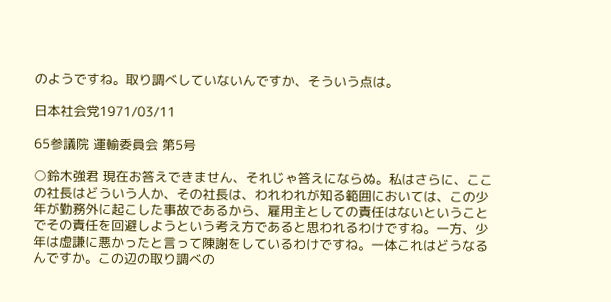のようですね。取り調べしていないんですか、そういう点は。

日本社会党1971/03/11

65参議院 運輸委員会 第5号

○鈴木強君 現在お答えできません、それじゃ答えにならぬ。私はさらに、ここの社長はどういう人か、その社長は、われわれが知る範囲においては、この少年が勤務外に起こした事故であるから、雇用主としての責任はないということでその責任を回避しようという考え方であると思われるわけですね。一方、少年は虚謙に悪かったと言って陳謝をしているわけですね。一体これはどうなるんですか。この辺の取り調べの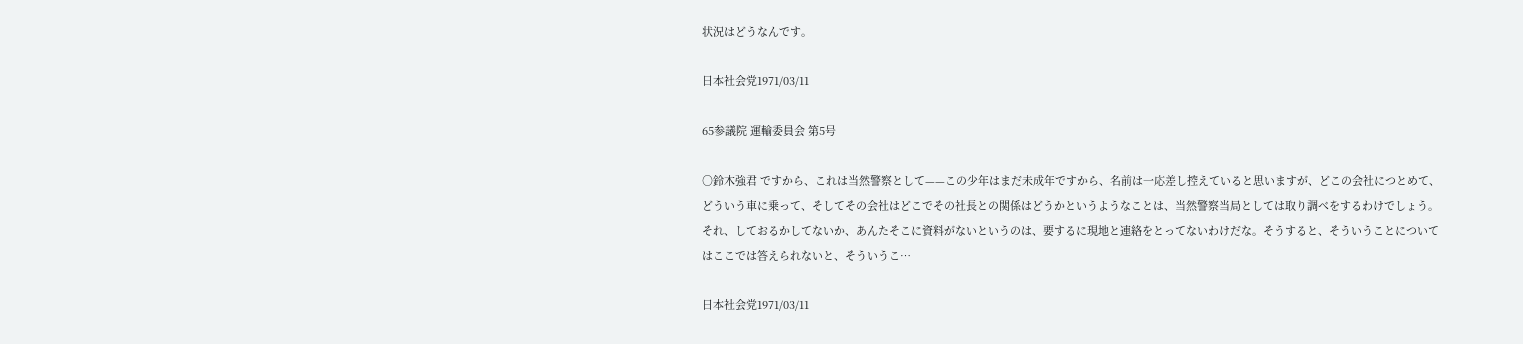状況はどうなんです。

日本社会党1971/03/11

65参議院 運輸委員会 第5号

○鈴木強君 ですから、これは当然警察として——この少年はまだ未成年ですから、名前は一応差し控えていると思いますが、どこの会社につとめて、どういう車に乗って、そしてその会社はどこでその社長との関係はどうかというようなことは、当然警察当局としては取り調べをするわけでしょう。それ、しておるかしてないか、あんたそこに資料がないというのは、要するに現地と連絡をとってないわけだな。そうすると、そういうことについてはここでは答えられないと、そういうこ…

日本社会党1971/03/11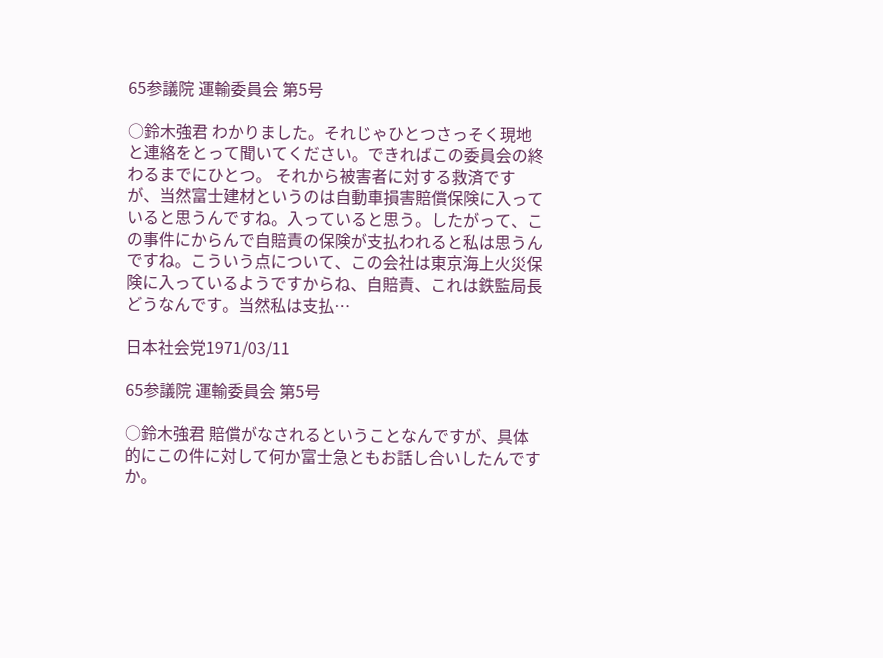65参議院 運輸委員会 第5号

○鈴木強君 わかりました。それじゃひとつさっそく現地と連絡をとって聞いてください。できればこの委員会の終わるまでにひとつ。 それから被害者に対する救済ですが、当然富士建材というのは自動車損害賠償保険に入っていると思うんですね。入っていると思う。したがって、この事件にからんで自賠責の保険が支払われると私は思うんですね。こういう点について、この会社は東京海上火災保険に入っているようですからね、自賠責、これは鉄監局長どうなんです。当然私は支払…

日本社会党1971/03/11

65参議院 運輸委員会 第5号

○鈴木強君 賠償がなされるということなんですが、具体的にこの件に対して何か富士急ともお話し合いしたんですか。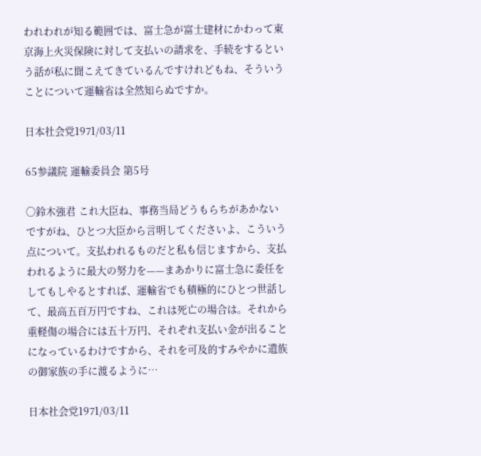われわれが知る範囲では、富士急が富士建材にかわって東京海上火災保険に対して支払いの請求を、手続をするという話が私に聞こえてきているんですけれどもね、そういうことについて運輸省は全然知らぬですか。

日本社会党1971/03/11

65参議院 運輸委員会 第5号

○鈴木強君 これ大臣ね、事務当局どうもらちがあかないですがね、ひとつ大臣から言明してくださいよ、こういう点について。支払われるものだと私も信じますから、支払われるように最大の努力を——まあかりに富士急に委任をしてもしやるとすれば、運輸省でも積極的にひとつ世話して、最高五百万円ですね、これは死亡の場合は。それから重軽傷の場合には五十万円、それぞれ支払い金が出ることになっているわけですから、それを可及的すみやかに遺族の御家族の手に渡るように…

日本社会党1971/03/11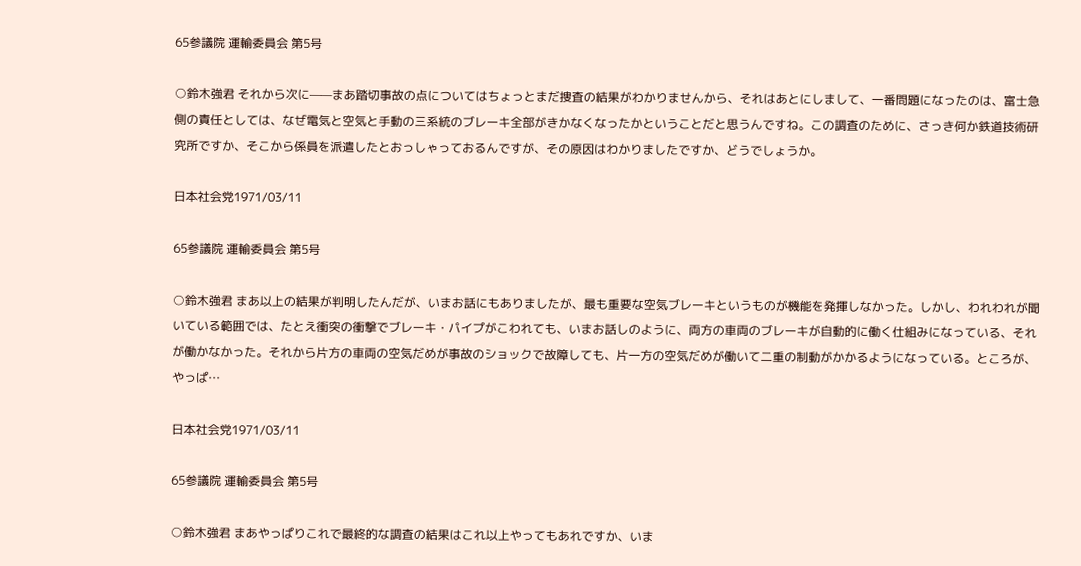65参議院 運輸委員会 第5号

○鈴木強君 それから次に——まあ踏切事故の点についてはちょっとまだ捜査の結果がわかりませんから、それはあとにしまして、一番問題になったのは、富士急側の責任としては、なぜ電気と空気と手動の三系統のブレーキ全部がきかなくなったかということだと思うんですね。この調査のために、さっき何か鉄道技術研究所ですか、そこから係員を派遣したとおっしゃっておるんですが、その原因はわかりましたですか、どうでしょうか。

日本社会党1971/03/11

65参議院 運輸委員会 第5号

○鈴木強君 まあ以上の結果が判明したんだが、いまお話にもありましたが、最も重要な空気ブレーキというものが機能を発揮しなかった。しかし、われわれが聞いている範囲では、たとえ衝突の衝撃でブレーキ・パイプがこわれても、いまお話しのように、両方の車両のブレーキが自動的に働く仕組みになっている、それが働かなかった。それから片方の車両の空気だめが事故のショックで故障しても、片一方の空気だめが働いて二重の制動がかかるようになっている。ところが、やっぱ…

日本社会党1971/03/11

65参議院 運輸委員会 第5号

○鈴木強君 まあやっぱりこれで最終的な調査の結果はこれ以上やってもあれですか、いま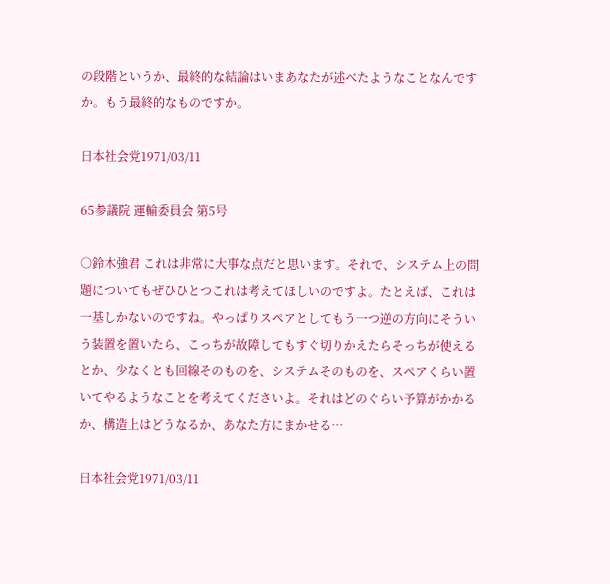の段階というか、最終的な結論はいまあなたが述べたようなことなんですか。もう最終的なものですか。

日本社会党1971/03/11

65参議院 運輸委員会 第5号

○鈴木強君 これは非常に大事な点だと思います。それで、システム上の問題についてもぜひひとつこれは考えてほしいのですよ。たとえば、これは一基しかないのですね。やっぱりスペアとしてもう一つ逆の方向にそういう装置を置いたら、こっちが故障してもすぐ切りかえたらそっちが使えるとか、少なくとも回線そのものを、システムそのものを、スぺアくらい置いてやるようなことを考えてくださいよ。それはどのぐらい予算がかかるか、構造上はどうなるか、あなた方にまかせる…

日本社会党1971/03/11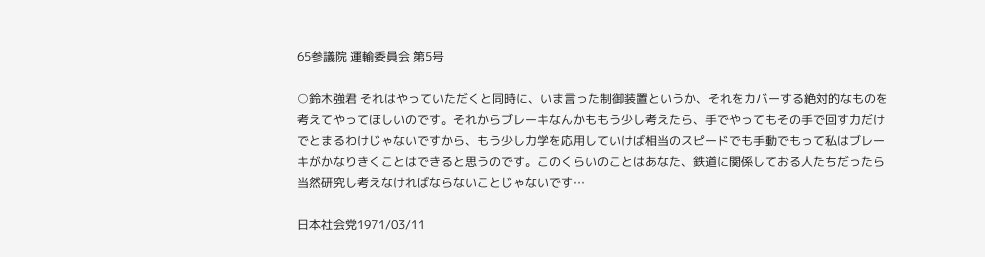65参議院 運輸委員会 第5号

○鈴木強君 それはやっていただくと同時に、いま言った制御装置というか、それをカバーする絶対的なものを考えてやってほしいのです。それからブレーキなんかももう少し考えたら、手でやってもその手で回す力だけでとまるわけじゃないですから、もう少し力学を応用していけば相当のスピードでも手動でもって私はブレーキがかなりきくことはできると思うのです。このくらいのことはあなた、鉄道に関係しておる人たちだったら当然研究し考えなければならないことじゃないです…

日本社会党1971/03/11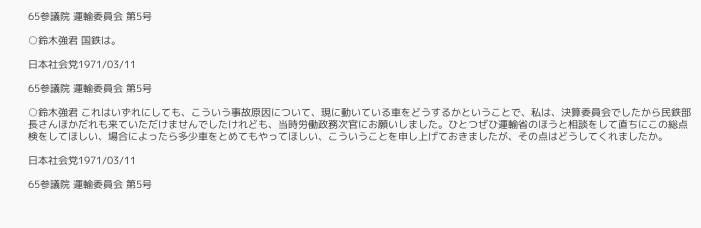65参議院 運輸委員会 第5号

○鈴木強君 国鉄は。

日本社会党1971/03/11

65参議院 運輸委員会 第5号

○鈴木強君 これはいずれにしても、こういう事故原因について、現に動いている車をどうするかということで、私は、決算委員会でしたから民鉄部長さんほかだれも来ていただけませんでしたけれども、当時労働政務次官にお願いしました。ひとつぜひ運輸省のほうと相談をして直ちにこの総点検をしてほしい、場合によったら多少車をとめてもやってほしい、こういうことを申し上げておきましたが、その点はどうしてくれましたか。

日本社会党1971/03/11

65参議院 運輸委員会 第5号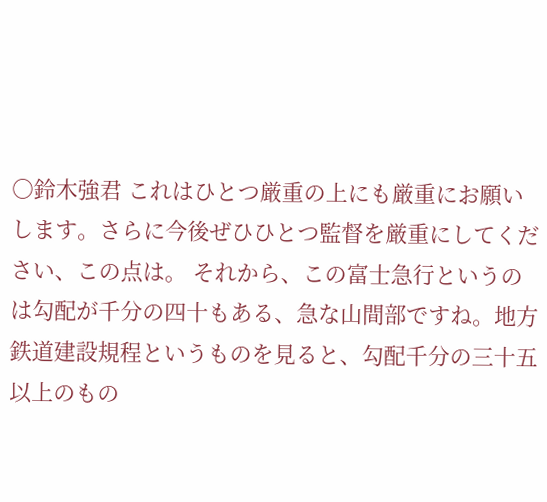○鈴木強君 これはひとつ厳重の上にも厳重にお願いします。さらに今後ぜひひとつ監督を厳重にしてください、この点は。 それから、この富士急行というのは勾配が千分の四十もある、急な山間部ですね。地方鉄道建設規程というものを見ると、勾配千分の三十五以上のもの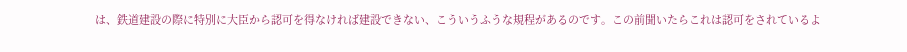は、鉄道建設の際に特別に大臣から認可を得なければ建設できない、こういうふうな規程があるのです。この前聞いたらこれは認可をされているよ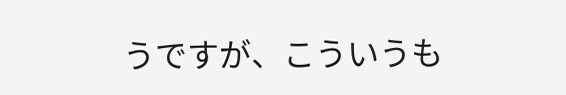うですが、こういうも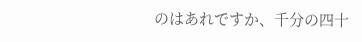のはあれですか、千分の四十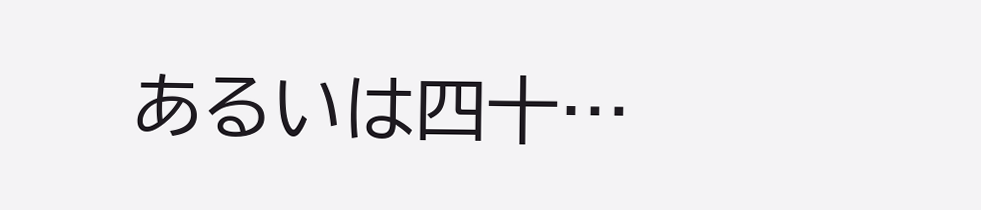あるいは四十…